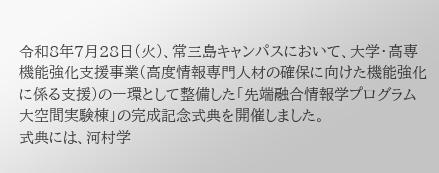令和8年7月28日(火)、常三島キャンパスにおいて、大学・高専機能強化支援事業(高度情報専門人材の確保に向けた機能強化に係る支援)の一環として整備した「先端融合情報学プログラム大空間実験棟」の完成記念式典を開催しました。
式典には、河村学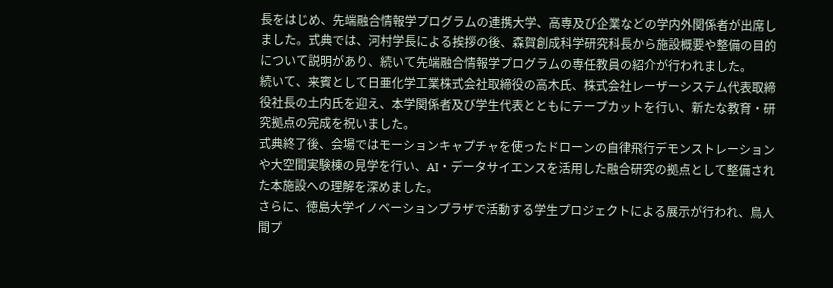長をはじめ、先端融合情報学プログラムの連携大学、高専及び企業などの学内外関係者が出席しました。式典では、河村学長による挨拶の後、森賀創成科学研究科長から施設概要や整備の目的について説明があり、続いて先端融合情報学プログラムの専任教員の紹介が行われました。
続いて、来賓として日亜化学工業株式会社取締役の高木氏、株式会社レーザーシステム代表取締役社長の土内氏を迎え、本学関係者及び学生代表とともにテープカットを行い、新たな教育・研究拠点の完成を祝いました。
式典終了後、会場ではモーションキャプチャを使ったドローンの自律飛行デモンストレーションや大空間実験棟の見学を行い、AI・データサイエンスを活用した融合研究の拠点として整備された本施設への理解を深めました。
さらに、徳島大学イノベーションプラザで活動する学生プロジェクトによる展示が行われ、鳥人間プ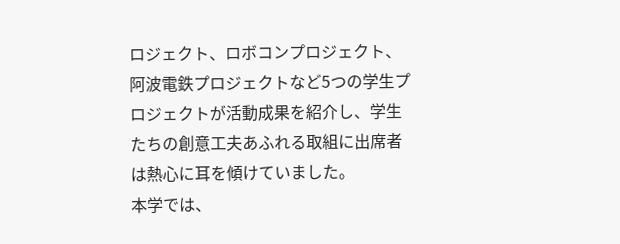ロジェクト、ロボコンプロジェクト、阿波電鉄プロジェクトなど5つの学生プロジェクトが活動成果を紹介し、学生たちの創意工夫あふれる取組に出席者は熱心に耳を傾けていました。
本学では、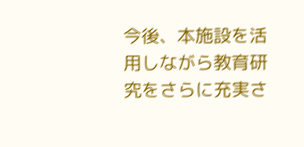今後、本施設を活用しながら教育研究をさらに充実さ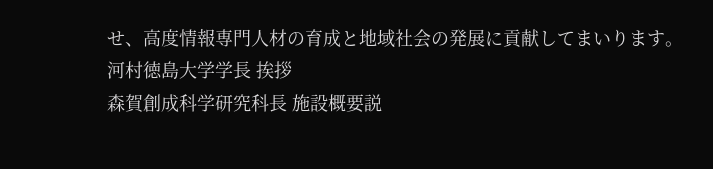せ、高度情報専門人材の育成と地域社会の発展に貢献してまいります。
河村徳島大学学長 挨拶
森賀創成科学研究科長 施設概要説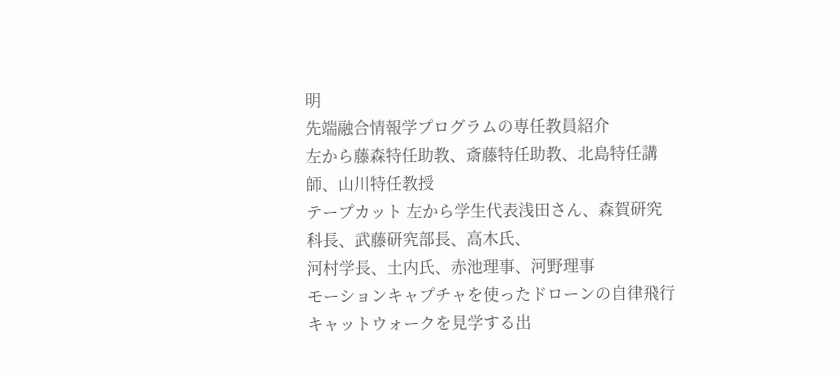明
先端融合情報学プログラムの専任教員紹介
左から藤森特任助教、斎藤特任助教、北島特任講師、山川特任教授
テープカット 左から学生代表浅田さん、森賀研究科長、武藤研究部長、高木氏、
河村学長、土内氏、赤池理事、河野理事
モーションキャプチャを使ったドローンの自律飛行
キャットウォークを見学する出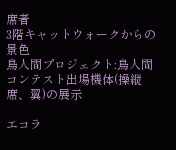席者
3階キャットウォークからの景色
鳥人間プロジェクト:鳥人間コンテスト出場機体(操縦席、翼)の展示

エコラ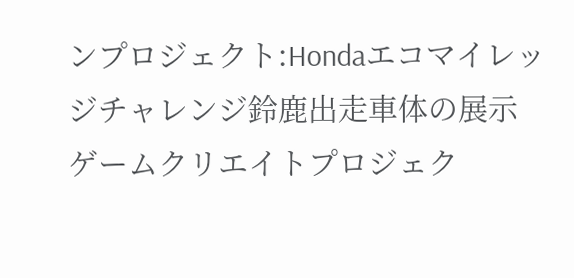ンプロジェクト:Hondaエコマイレッジチャレンジ鈴鹿出走車体の展示
ゲームクリエイトプロジェク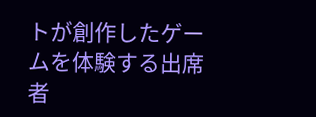トが創作したゲームを体験する出席者